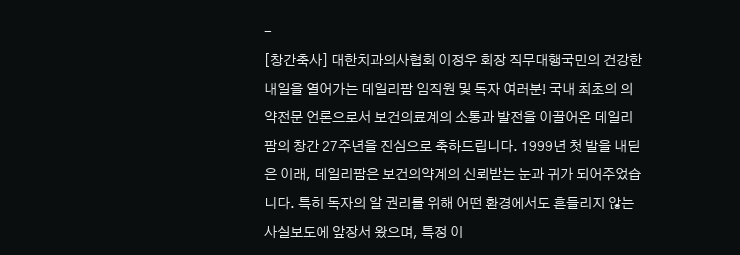-
[창간축사] 대한치과의사협회 이정우 회장 직무대행국민의 건강한 내일을 열어가는 데일리팜 임직원 및 독자 여러분! 국내 최초의 의약전문 언론으로서 보건의료계의 소통과 발전을 이끌어온 데일리팜의 창간 27주년을 진심으로 축하드립니다. 1999년 첫 발을 내딛은 이래, 데일리팜은 보건의약계의 신뢰받는 눈과 귀가 되어주었습니다. 특히 독자의 알 권리를 위해 어떤 환경에서도 흔들리지 않는 사실보도에 앞장서 왔으며, 특정 이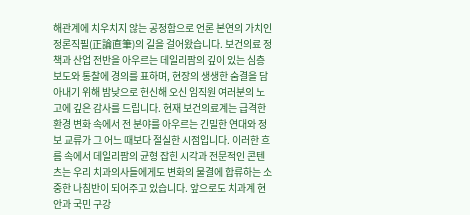해관계에 치우치지 않는 공정함으로 언론 본연의 가치인 정론직필(正論直筆)의 길을 걸어왔습니다. 보건의료 정책과 산업 전반을 아우르는 데일리팜의 깊이 있는 심층 보도와 통찰에 경의를 표하며, 현장의 생생한 숨결을 담아내기 위해 밤낮으로 헌신해 오신 임직원 여러분의 노고에 깊은 감사를 드립니다. 현재 보건의료계는 급격한 환경 변화 속에서 전 분야를 아우르는 긴밀한 연대와 정보 교류가 그 어느 때보다 절실한 시점입니다. 이러한 흐름 속에서 데일리팜의 균형 잡힌 시각과 전문적인 콘텐츠는 우리 치과의사들에게도 변화의 물결에 합류하는 소중한 나침반이 되어주고 있습니다. 앞으로도 치과계 현안과 국민 구강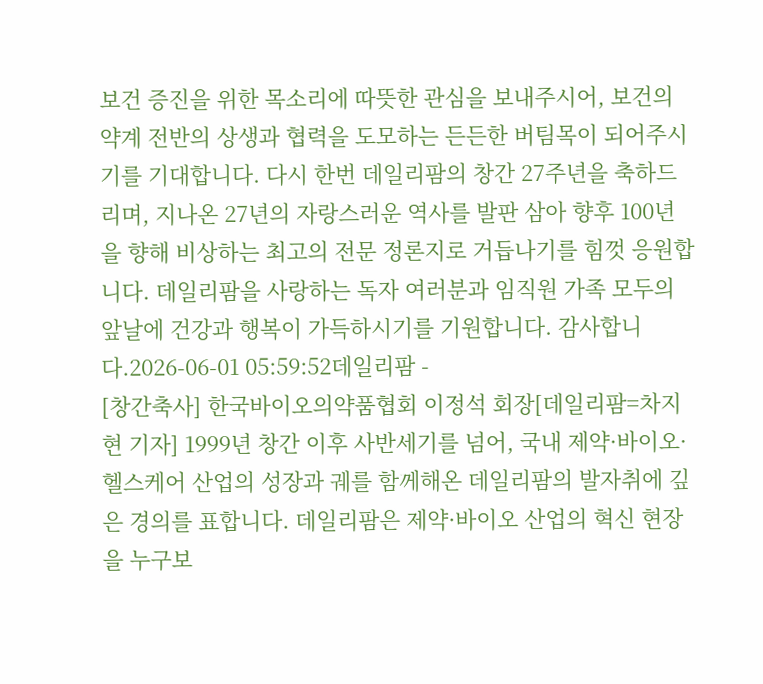보건 증진을 위한 목소리에 따뜻한 관심을 보내주시어, 보건의약계 전반의 상생과 협력을 도모하는 든든한 버팀목이 되어주시기를 기대합니다. 다시 한번 데일리팜의 창간 27주년을 축하드리며, 지나온 27년의 자랑스러운 역사를 발판 삼아 향후 100년을 향해 비상하는 최고의 전문 정론지로 거듭나기를 힘껏 응원합니다. 데일리팜을 사랑하는 독자 여러분과 임직원 가족 모두의 앞날에 건강과 행복이 가득하시기를 기원합니다. 감사합니다.2026-06-01 05:59:52데일리팜 -
[창간축사] 한국바이오의약품협회 이정석 회장[데일리팜=차지현 기자] 1999년 창간 이후 사반세기를 넘어, 국내 제약·바이오·헬스케어 산업의 성장과 궤를 함께해온 데일리팜의 발자취에 깊은 경의를 표합니다. 데일리팜은 제약·바이오 산업의 혁신 현장을 누구보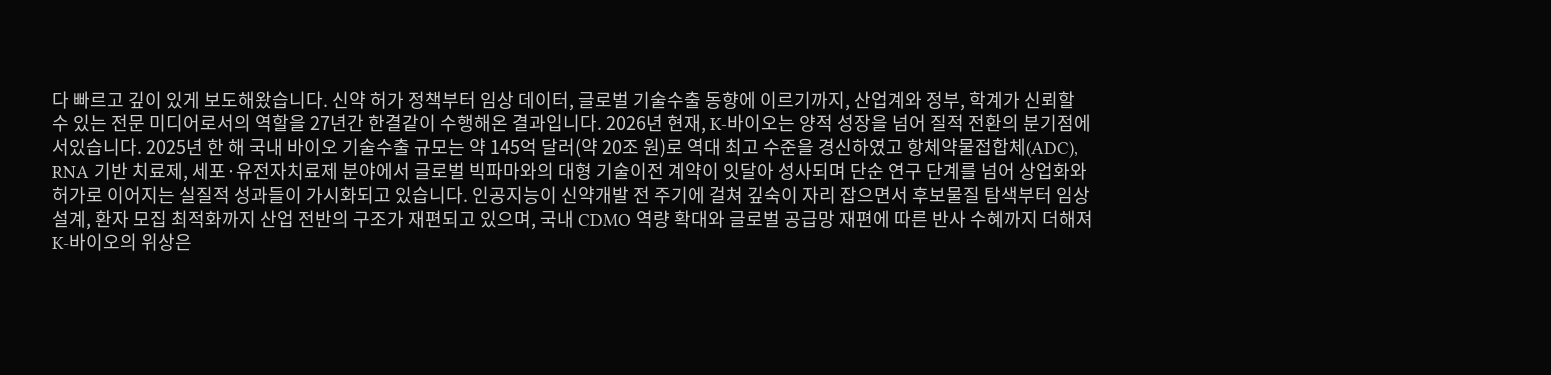다 빠르고 깊이 있게 보도해왔습니다. 신약 허가 정책부터 임상 데이터, 글로벌 기술수출 동향에 이르기까지, 산업계와 정부, 학계가 신뢰할 수 있는 전문 미디어로서의 역할을 27년간 한결같이 수행해온 결과입니다. 2026년 현재, K-바이오는 양적 성장을 넘어 질적 전환의 분기점에 서있습니다. 2025년 한 해 국내 바이오 기술수출 규모는 약 145억 달러(약 20조 원)로 역대 최고 수준을 경신하였고 항체약물접합체(ADC), RNA 기반 치료제, 세포·유전자치료제 분야에서 글로벌 빅파마와의 대형 기술이전 계약이 잇달아 성사되며 단순 연구 단계를 넘어 상업화와 허가로 이어지는 실질적 성과들이 가시화되고 있습니다. 인공지능이 신약개발 전 주기에 걸쳐 깊숙이 자리 잡으면서 후보물질 탐색부터 임상 설계, 환자 모집 최적화까지 산업 전반의 구조가 재편되고 있으며, 국내 CDMO 역량 확대와 글로벌 공급망 재편에 따른 반사 수혜까지 더해져 K-바이오의 위상은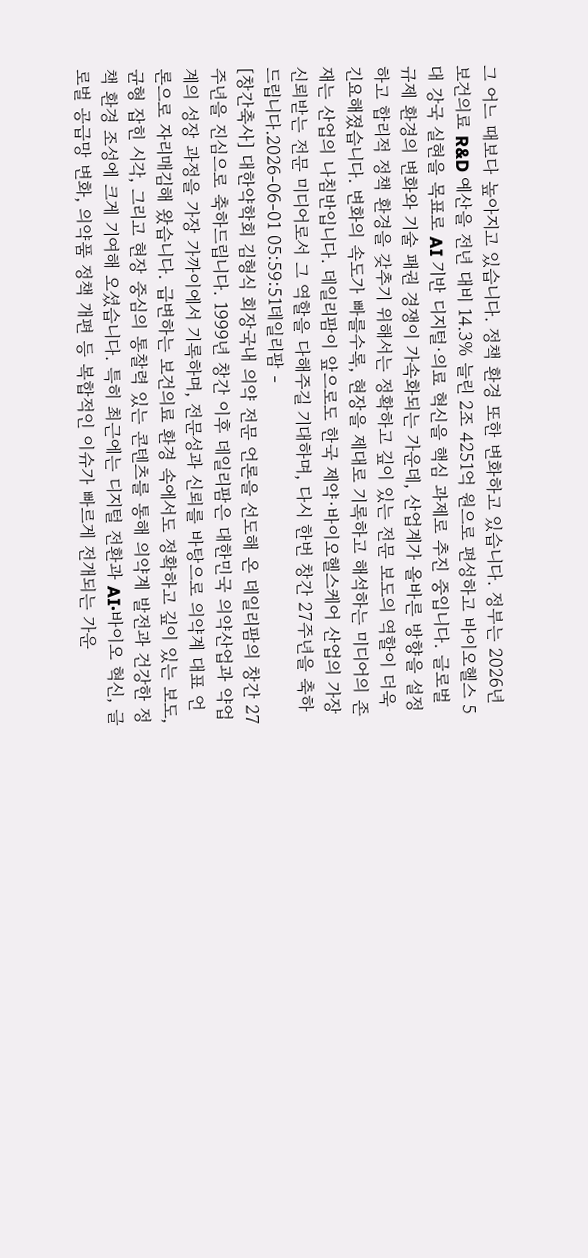그 어느 때보다 높아지고 있습니다. 정책 환경 또한 변화하고 있습니다. 정부는 2026년 보건의료 R&D 예산을 전년 대비 14.3% 늘린 2조 4251억 원으로 편성하고 바이오헬스 5대 강국 실현을 목표로 AI 기반 디지털·의료 혁신을 핵심 과제로 추진 중입니다. 글로벌 규제 환경의 변화와 기술 패권 경쟁이 가속화되는 가운데, 산업계가 올바른 방향을 설정하고 합리적 정책 환경을 갖추기 위해서는 정확하고 깊이 있는 전문 보도의 역할이 더욱 긴요해졌습니다. 변화의 속도가 빠를수록, 현장을 제대로 기록하고 해석하는 미디어의 존재는 산업의 나침반입니다. 데일리팜이 앞으로도 한국 제약·바이오헬스케어 산업의 가장 신뢰받는 전문 미디어로서 그 역할을 다해주길 기대하며, 다시 한번 창간 27주년을 축하드립니다.2026-06-01 05:59:51데일리팜 -
[창간축사] 대한약학회 김형식 회장국내 의약 전문 언론을 선도해 온 데일리팜의 창간 27주년을 진심으로 축하드립니다. 1999년 창간 이후 데일리팜은 대한민국 의약산업과 약업계의 성장 과정을 가장 가까이에서 기록하며, 전문성과 신뢰를 바탕으로 의약계 대표 언론으로 자리매김해 왔습니다. 급변하는 보건의료 환경 속에서도 정확하고 깊이 있는 보도, 균형 잡힌 시각, 그리고 현장 중심의 통찰력 있는 콘텐츠를 통해 의약계 발전과 건강한 정책 환경 조성에 크게 기여해 오셨습니다. 특히 최근에는 디지털 전환과 AI·바이오 혁신, 글로벌 공급망 변화, 의약품 정책 개편 등 복합적인 이슈가 빠르게 전개되는 가운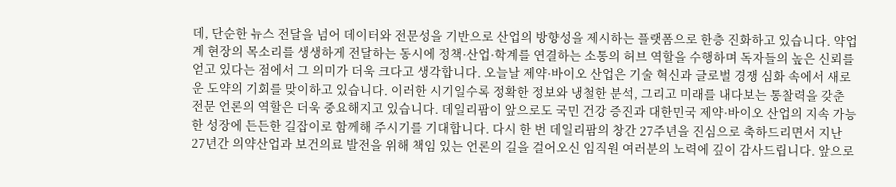데, 단순한 뉴스 전달을 넘어 데이터와 전문성을 기반으로 산업의 방향성을 제시하는 플랫폼으로 한층 진화하고 있습니다. 약업계 현장의 목소리를 생생하게 전달하는 동시에 정책·산업·학계를 연결하는 소통의 허브 역할을 수행하며 독자들의 높은 신뢰를 얻고 있다는 점에서 그 의미가 더욱 크다고 생각합니다. 오늘날 제약·바이오 산업은 기술 혁신과 글로벌 경쟁 심화 속에서 새로운 도약의 기회를 맞이하고 있습니다. 이러한 시기일수록 정확한 정보와 냉철한 분석, 그리고 미래를 내다보는 통찰력을 갖춘 전문 언론의 역할은 더욱 중요해지고 있습니다. 데일리팜이 앞으로도 국민 건강 증진과 대한민국 제약·바이오 산업의 지속 가능한 성장에 든든한 길잡이로 함께해 주시기를 기대합니다. 다시 한 번 데일리팜의 창간 27주년을 진심으로 축하드리면서 지난 27년간 의약산업과 보건의료 발전을 위해 책임 있는 언론의 길을 걸어오신 임직원 여러분의 노력에 깊이 감사드립니다. 앞으로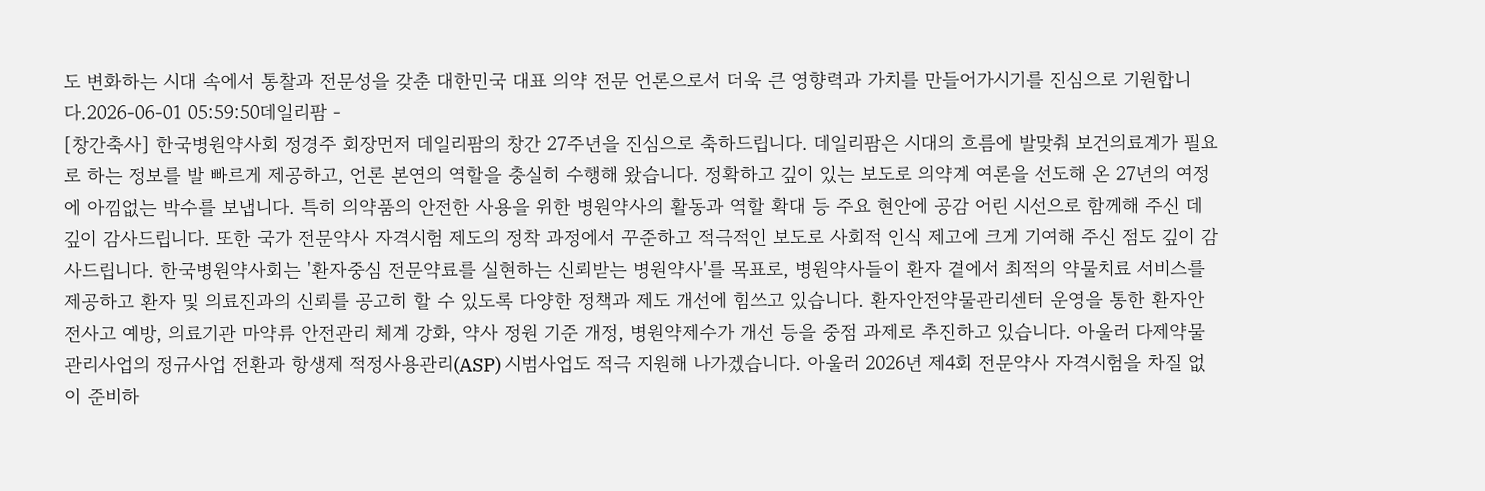도 변화하는 시대 속에서 통찰과 전문성을 갖춘 대한민국 대표 의약 전문 언론으로서 더욱 큰 영향력과 가치를 만들어가시기를 진심으로 기원합니다.2026-06-01 05:59:50데일리팜 -
[창간축사] 한국병원약사회 정경주 회장먼저 데일리팜의 창간 27주년을 진심으로 축하드립니다. 데일리팜은 시대의 흐름에 발맞춰 보건의료계가 필요로 하는 정보를 발 빠르게 제공하고, 언론 본연의 역할을 충실히 수행해 왔습니다. 정확하고 깊이 있는 보도로 의약계 여론을 선도해 온 27년의 여정에 아낌없는 박수를 보냅니다. 특히 의약품의 안전한 사용을 위한 병원약사의 활동과 역할 확대 등 주요 현안에 공감 어린 시선으로 함께해 주신 데 깊이 감사드립니다. 또한 국가 전문약사 자격시험 제도의 정착 과정에서 꾸준하고 적극적인 보도로 사회적 인식 제고에 크게 기여해 주신 점도 깊이 감사드립니다. 한국병원약사회는 '환자중심 전문약료를 실현하는 신뢰받는 병원약사'를 목표로, 병원약사들이 환자 곁에서 최적의 약물치료 서비스를 제공하고 환자 및 의료진과의 신뢰를 공고히 할 수 있도록 다양한 정책과 제도 개선에 힘쓰고 있습니다. 환자안전약물관리센터 운영을 통한 환자안전사고 예방, 의료기관 마약류 안전관리 체계 강화, 약사 정원 기준 개정, 병원약제수가 개선 등을 중점 과제로 추진하고 있습니다. 아울러 다제약물관리사업의 정규사업 전환과 항생제 적정사용관리(ASP) 시범사업도 적극 지원해 나가겠습니다. 아울러 2026년 제4회 전문약사 자격시험을 차질 없이 준비하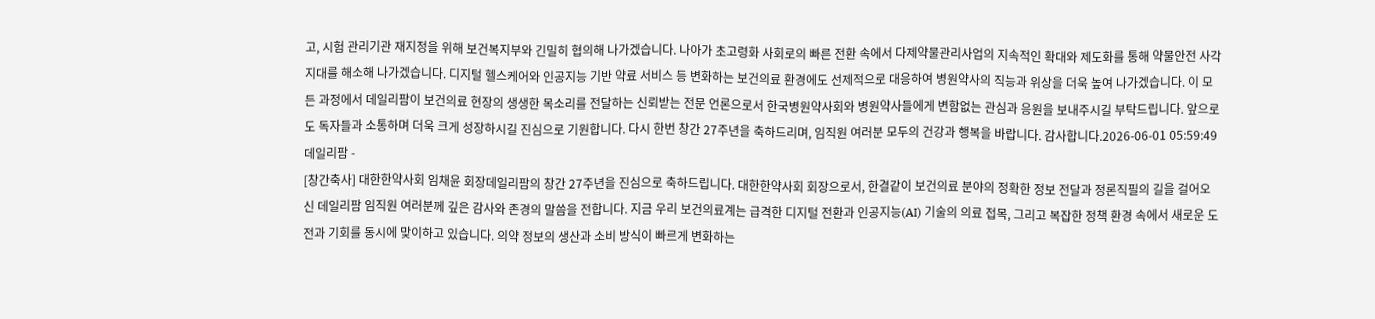고, 시험 관리기관 재지정을 위해 보건복지부와 긴밀히 협의해 나가겠습니다. 나아가 초고령화 사회로의 빠른 전환 속에서 다제약물관리사업의 지속적인 확대와 제도화를 통해 약물안전 사각지대를 해소해 나가겠습니다. 디지털 헬스케어와 인공지능 기반 약료 서비스 등 변화하는 보건의료 환경에도 선제적으로 대응하여 병원약사의 직능과 위상을 더욱 높여 나가겠습니다. 이 모든 과정에서 데일리팜이 보건의료 현장의 생생한 목소리를 전달하는 신뢰받는 전문 언론으로서 한국병원약사회와 병원약사들에게 변함없는 관심과 응원을 보내주시길 부탁드립니다. 앞으로도 독자들과 소통하며 더욱 크게 성장하시길 진심으로 기원합니다. 다시 한번 창간 27주년을 축하드리며, 임직원 여러분 모두의 건강과 행복을 바랍니다. 감사합니다.2026-06-01 05:59:49데일리팜 -
[창간축사] 대한한약사회 임채윤 회장데일리팜의 창간 27주년을 진심으로 축하드립니다. 대한한약사회 회장으로서, 한결같이 보건의료 분야의 정확한 정보 전달과 정론직필의 길을 걸어오신 데일리팜 임직원 여러분께 깊은 감사와 존경의 말씀을 전합니다. 지금 우리 보건의료계는 급격한 디지털 전환과 인공지능(AI) 기술의 의료 접목, 그리고 복잡한 정책 환경 속에서 새로운 도전과 기회를 동시에 맞이하고 있습니다. 의약 정보의 생산과 소비 방식이 빠르게 변화하는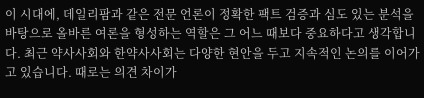이 시대에, 데일리팜과 같은 전문 언론이 정확한 팩트 검증과 심도 있는 분석을 바탕으로 올바른 여론을 형성하는 역할은 그 어느 때보다 중요하다고 생각합니다. 최근 약사사회와 한약사사회는 다양한 현안을 두고 지속적인 논의를 이어가고 있습니다. 때로는 의견 차이가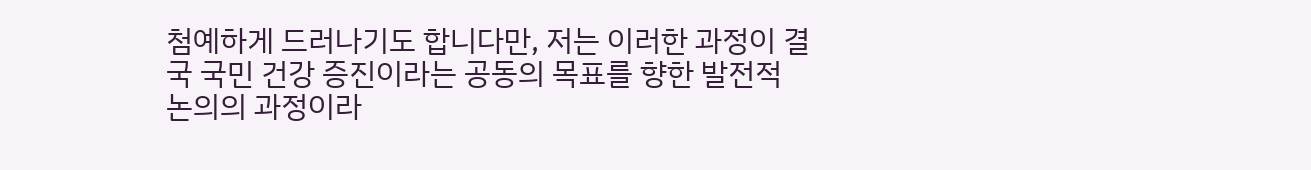첨예하게 드러나기도 합니다만, 저는 이러한 과정이 결국 국민 건강 증진이라는 공동의 목표를 향한 발전적 논의의 과정이라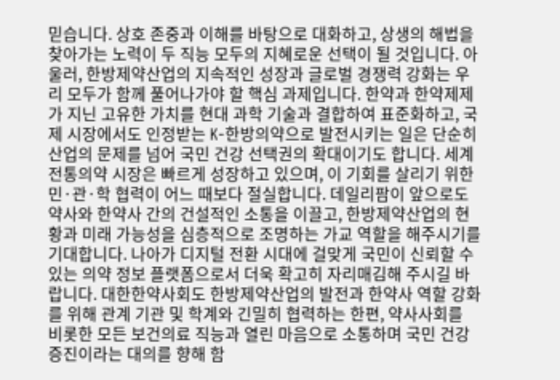믿습니다. 상호 존중과 이해를 바탕으로 대화하고, 상생의 해법을 찾아가는 노력이 두 직능 모두의 지혜로운 선택이 될 것입니다. 아울러, 한방제약산업의 지속적인 성장과 글로벌 경쟁력 강화는 우리 모두가 함께 풀어나가야 할 핵심 과제입니다. 한약과 한약제제가 지닌 고유한 가치를 현대 과학 기술과 결합하여 표준화하고, 국제 시장에서도 인정받는 K-한방의약으로 발전시키는 일은 단순히 산업의 문제를 넘어 국민 건강 선택권의 확대이기도 합니다. 세계 전통의약 시장은 빠르게 성장하고 있으며, 이 기회를 살리기 위한 민·관·학 협력이 어느 때보다 절실합니다. 데일리팜이 앞으로도 약사와 한약사 간의 건설적인 소통을 이끌고, 한방제약산업의 현황과 미래 가능성을 심층적으로 조명하는 가교 역할을 해주시기를 기대합니다. 나아가 디지털 전환 시대에 걸맞게 국민이 신뢰할 수 있는 의약 정보 플랫폼으로서 더욱 확고히 자리매김해 주시길 바랍니다. 대한한약사회도 한방제약산업의 발전과 한약사 역할 강화를 위해 관계 기관 및 학계와 긴밀히 협력하는 한편, 약사사회를 비롯한 모든 보건의료 직능과 열린 마음으로 소통하며 국민 건강 증진이라는 대의를 향해 함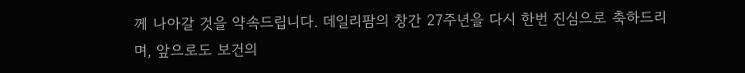께 나아갈 것을 약속드립니다. 데일리팜의 창간 27주년을 다시 한번 진심으로 축하드리며, 앞으로도 보건의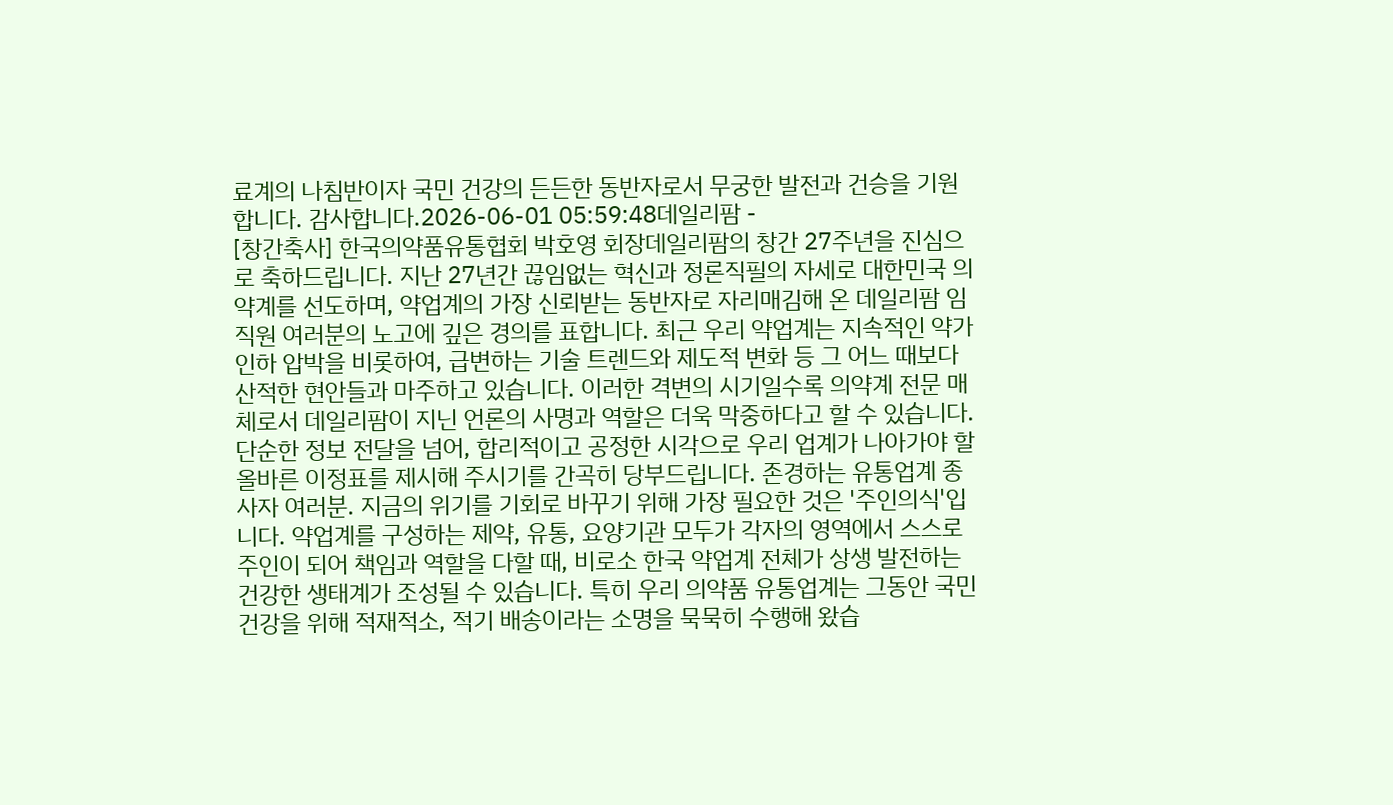료계의 나침반이자 국민 건강의 든든한 동반자로서 무궁한 발전과 건승을 기원합니다. 감사합니다.2026-06-01 05:59:48데일리팜 -
[창간축사] 한국의약품유통협회 박호영 회장데일리팜의 창간 27주년을 진심으로 축하드립니다. 지난 27년간 끊임없는 혁신과 정론직필의 자세로 대한민국 의약계를 선도하며, 약업계의 가장 신뢰받는 동반자로 자리매김해 온 데일리팜 임직원 여러분의 노고에 깊은 경의를 표합니다. 최근 우리 약업계는 지속적인 약가인하 압박을 비롯하여, 급변하는 기술 트렌드와 제도적 변화 등 그 어느 때보다 산적한 현안들과 마주하고 있습니다. 이러한 격변의 시기일수록 의약계 전문 매체로서 데일리팜이 지닌 언론의 사명과 역할은 더욱 막중하다고 할 수 있습니다. 단순한 정보 전달을 넘어, 합리적이고 공정한 시각으로 우리 업계가 나아가야 할 올바른 이정표를 제시해 주시기를 간곡히 당부드립니다. 존경하는 유통업계 종사자 여러분. 지금의 위기를 기회로 바꾸기 위해 가장 필요한 것은 '주인의식'입니다. 약업계를 구성하는 제약, 유통, 요양기관 모두가 각자의 영역에서 스스로 주인이 되어 책임과 역할을 다할 때, 비로소 한국 약업계 전체가 상생 발전하는 건강한 생태계가 조성될 수 있습니다. 특히 우리 의약품 유통업계는 그동안 국민 건강을 위해 적재적소, 적기 배송이라는 소명을 묵묵히 수행해 왔습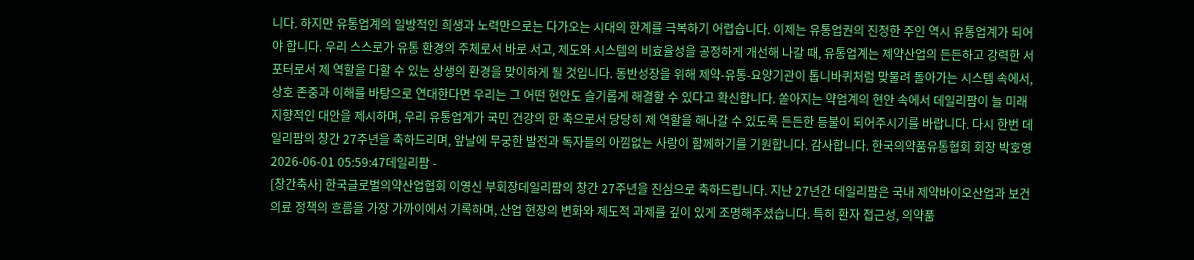니다. 하지만 유통업계의 일방적인 희생과 노력만으로는 다가오는 시대의 한계를 극복하기 어렵습니다. 이제는 유통업권의 진정한 주인 역시 유통업계가 되어야 합니다. 우리 스스로가 유통 환경의 주체로서 바로 서고, 제도와 시스템의 비효율성을 공정하게 개선해 나갈 때, 유통업계는 제약산업의 든든하고 강력한 서포터로서 제 역할을 다할 수 있는 상생의 환경을 맞이하게 될 것입니다. 동반성장을 위해 제약-유통-요양기관이 톱니바퀴처럼 맞물려 돌아가는 시스템 속에서, 상호 존중과 이해를 바탕으로 연대한다면 우리는 그 어떤 현안도 슬기롭게 해결할 수 있다고 확신합니다. 쏟아지는 약업계의 현안 속에서 데일리팜이 늘 미래지향적인 대안을 제시하며, 우리 유통업계가 국민 건강의 한 축으로서 당당히 제 역할을 해나갈 수 있도록 든든한 등불이 되어주시기를 바랍니다. 다시 한번 데일리팜의 창간 27주년을 축하드리며, 앞날에 무궁한 발전과 독자들의 아낌없는 사랑이 함께하기를 기원합니다. 감사합니다. 한국의약품유통협회 회장 박호영2026-06-01 05:59:47데일리팜 -
[창간축사] 한국글로벌의약산업협회 이영신 부회장데일리팜의 창간 27주년을 진심으로 축하드립니다. 지난 27년간 데일리팜은 국내 제약바이오산업과 보건의료 정책의 흐름을 가장 가까이에서 기록하며, 산업 현장의 변화와 제도적 과제를 깊이 있게 조명해주셨습니다. 특히 환자 접근성, 의약품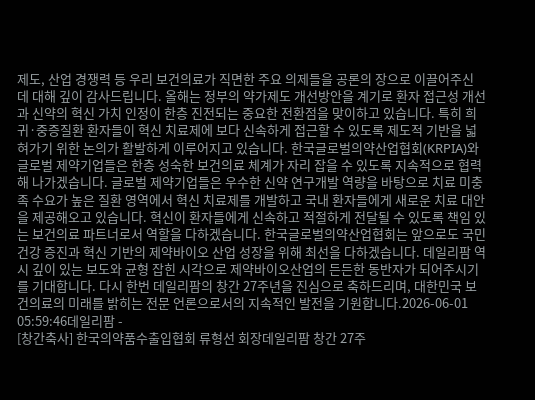제도, 산업 경쟁력 등 우리 보건의료가 직면한 주요 의제들을 공론의 장으로 이끌어주신 데 대해 깊이 감사드립니다. 올해는 정부의 약가제도 개선방안을 계기로 환자 접근성 개선과 신약의 혁신 가치 인정이 한층 진전되는 중요한 전환점을 맞이하고 있습니다. 특히 희귀·중증질환 환자들이 혁신 치료제에 보다 신속하게 접근할 수 있도록 제도적 기반을 넓혀가기 위한 논의가 활발하게 이루어지고 있습니다. 한국글로벌의약산업협회(KRPIA)와 글로벌 제약기업들은 한층 성숙한 보건의료 체계가 자리 잡을 수 있도록 지속적으로 협력해 나가겠습니다. 글로벌 제약기업들은 우수한 신약 연구개발 역량을 바탕으로 치료 미충족 수요가 높은 질환 영역에서 혁신 치료제를 개발하고 국내 환자들에게 새로운 치료 대안을 제공해오고 있습니다. 혁신이 환자들에게 신속하고 적절하게 전달될 수 있도록 책임 있는 보건의료 파트너로서 역할을 다하겠습니다. 한국글로벌의약산업협회는 앞으로도 국민 건강 증진과 혁신 기반의 제약바이오 산업 성장을 위해 최선을 다하겠습니다. 데일리팜 역시 깊이 있는 보도와 균형 잡힌 시각으로 제약바이오산업의 든든한 동반자가 되어주시기를 기대합니다. 다시 한번 데일리팜의 창간 27주년을 진심으로 축하드리며, 대한민국 보건의료의 미래를 밝히는 전문 언론으로서의 지속적인 발전을 기원합니다.2026-06-01 05:59:46데일리팜 -
[창간축사] 한국의약품수출입협회 류형선 회장데일리팜 창간 27주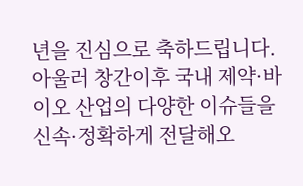년을 진심으로 축하드립니다. 아울러 창간이후 국내 제약·바이오 산업의 다양한 이슈들을 신속·정확하게 전달해오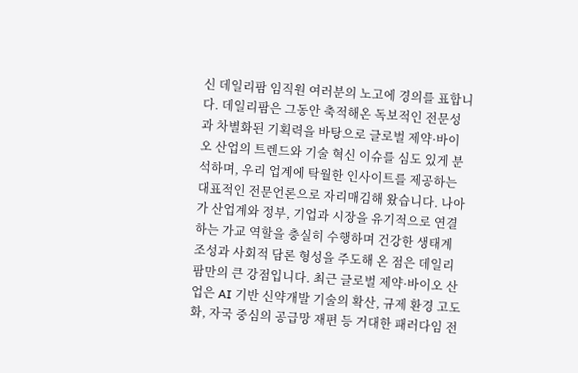신 데일리팜 임직원 여러분의 노고에 경의를 표합니다. 데일리팜은 그동안 축적해온 독보적인 전문성과 차별화된 기획력을 바탕으로 글로벌 제약·바이오 산업의 트렌드와 기술 혁신 이슈를 심도 있게 분석하며, 우리 업계에 탁월한 인사이트를 제공하는 대표적인 전문언론으로 자리매김해 왔습니다. 나아가 산업계와 정부, 기업과 시장을 유기적으로 연결하는 가교 역할을 충실히 수행하며 건강한 생태계 조성과 사회적 담론 형성을 주도해 온 점은 데일리팜만의 큰 강점입니다. 최근 글로벌 제약·바이오 산업은 AI 기반 신약개발 기술의 확산, 규제 환경 고도화, 자국 중심의 공급망 재편 등 거대한 패러다임 전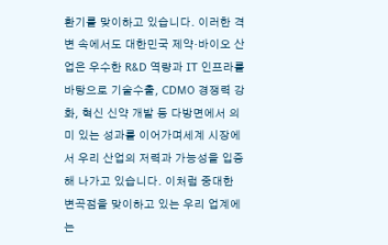환기를 맞이하고 있습니다. 이러한 격변 속에서도 대한민국 제약·바이오 산업은 우수한 R&D 역량과 IT 인프라를 바탕으로 기술수출, CDMO 경쟁력 강화, 혁신 신약 개발 등 다방면에서 의미 있는 성과를 이어가며세계 시장에서 우리 산업의 저력과 가능성을 입증해 나가고 있습니다. 이처럼 중대한 변곡점을 맞이하고 있는 우리 업계에는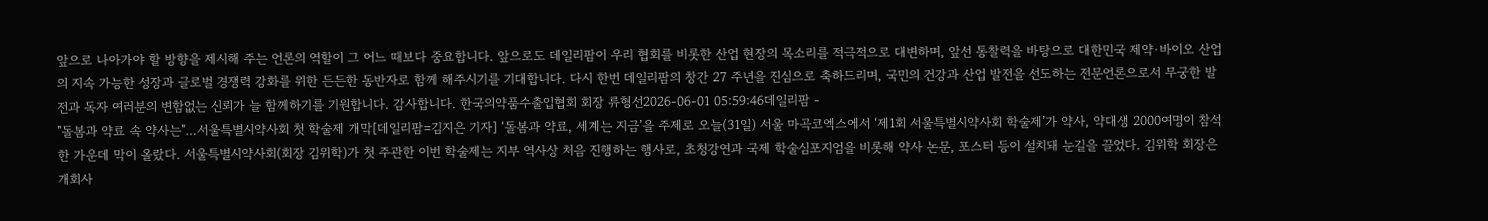앞으로 나아가야 할 방향을 제시해 주는 언론의 역할이 그 어느 때보다 중요합니다. 앞으로도 데일리팜이 우리 협회를 비롯한 산업 현장의 목소리를 적극적으로 대변하며, 앞선 통찰력을 바탕으로 대한민국 제약·바이오 산업의 지속 가능한 성장과 글로벌 경쟁력 강화를 위한 든든한 동반자로 함께 해주시기를 기대합니다. 다시 한번 데일리팜의 창간 27 주년을 진심으로 축하드리며, 국민의 건강과 산업 발전을 선도하는 전문언론으로서 무궁한 발전과 독자 여러분의 변함없는 신뢰가 늘 함께하기를 기원합니다. 감사합니다. 한국의약품수출입협회 회장 류형선2026-06-01 05:59:46데일리팜 -
"돌봄과 약료 속 약사는"…서울특별시약사회 첫 학술제 개막[데일리팜=김지은 기자] ‘돌봄과 약료, 세계는 지금’을 주제로 오늘(31일) 서울 마곡코엑스에서 ‘제1회 서울특별시약사회 학술제’가 약사, 약대생 2000여명이 참석한 가운데 막이 올랐다. 서울특별시약사회(회장 김위학)가 첫 주관한 이번 학술제는 지부 역사상 처음 진행하는 행사로, 초청강연과 국제 학술심포지엄을 비롯해 약사 논문, 포스터 등이 설치돼 눈길을 끌었다. 김위학 회장은 개회사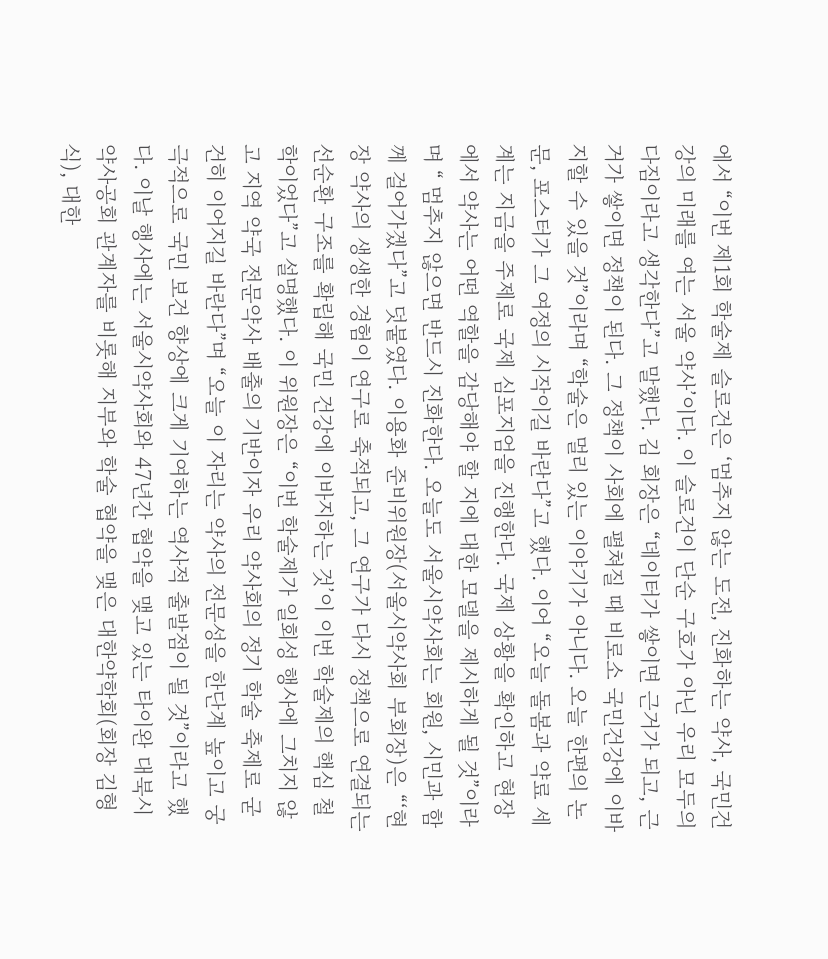에서 “이번 제1회 학술제 슬로건은 ‘멈추지 않는 도전, 진화하는 약사, 국민건강의 미래를 여는 서울 약사’이다. 이 슬로건이 단순 구호가 아닌 우리 모두의 다짐이라고 생각한다”고 말했다. 김 회장은 “데이터가 쌓이면 근거가 되고, 근거가 쌓이면 정책이 된다. 그 정책이 사회에 펼쳐질 때 비로소 국민건강에 이바지할 수 있을 것”이라며 “학술은 멀리 있는 이야기가 아니다. 오늘 한편의 논문, 포스터가 그 여정의 시작이길 바란다”고 했다. 이어 “오늘 돌봄과 약료 세계는 지금을 주제로 국제 심포지엄을 진행한다. 국제 상황을 확인하고 현장에서 약사는 어떤 역할을 감당해야 할 지에 대한 모델을 제시하게 될 것”이라며 “ 멈추지 않으면 반드시 진화한다. 오늘도 서울시약사회는 회원, 시민과 함께 걸어가겠다”고 덧붙였다. 이용화 준비위원장(서울시약사회 부회장)은 “‘현장 약사의 생생한 경험이 연구로 축적되고, 그 연구가 다시 정책으로 연결되는 선순환 구조를 확립해 국민 건강에 이바지하는 것’이 이번 학술제의 핵심 철학이었다”고 설명했다. 이 위원장은 “이번 학술제가 일회성 행사에 그치지 않고 지역 약국 전문약사 배출의 기반이자 우리 약사회의 정기 학술 축제로 굳건히 이어지길 바란다”며 “오늘 이 자리는 약사의 전문성을 한단계 높이고 궁극적으로 국민 보건 향상에 크게 기여하는 역사적 출발점이 될 것”이라고 했다. 이날 행사에는 서울시약사회와 47년간 협약을 맺고 있는 타이완 대북시약사공회 관계자를 비롯해 지부와 학술 협약을 맺은 대한약학회(회장 김형식), 대한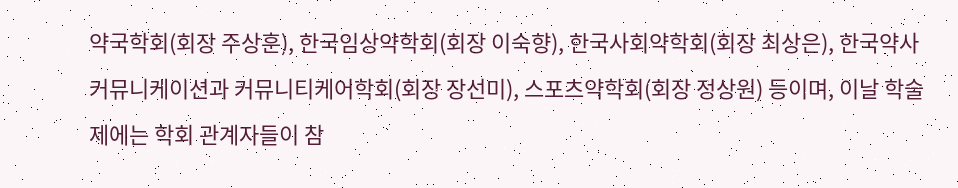약국학회(회장 주상훈), 한국임상약학회(회장 이숙향), 한국사회약학회(회장 최상은), 한국약사커뮤니케이션과 커뮤니티케어학회(회장 장선미), 스포츠약학회(회장 정상원) 등이며, 이날 학술제에는 학회 관계자들이 참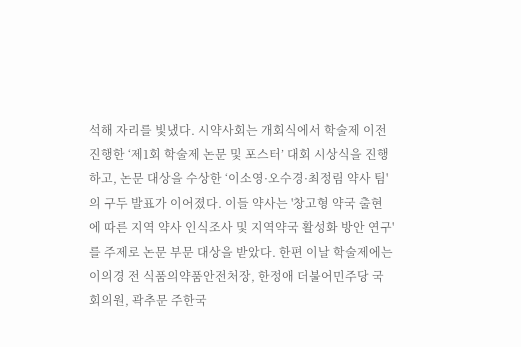석해 자리를 빛냈다. 시약사회는 개회식에서 학술제 이전 진행한 ‘제1회 학술제 논문 및 포스터’ 대회 시상식을 진행하고, 논문 대상을 수상한 ‘이소영·오수경·최정림 약사 팀'의 구두 발표가 이어졌다. 이들 약사는 '창고형 약국 출현에 따른 지역 약사 인식조사 및 지역약국 활성화 방안 연구'를 주제로 논문 부문 대상을 받았다. 한편 이날 학술제에는 이의경 전 식품의약품안전처장, 한정애 더불어민주당 국회의원, 곽추문 주한국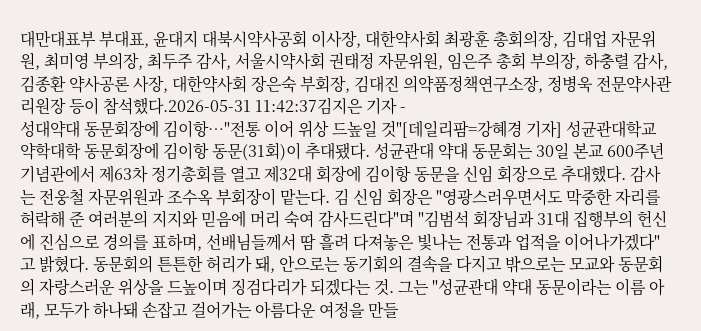대만대표부 부대표, 윤대지 대북시약사공회 이사장, 대한약사회 최광훈 총회의장, 김대업 자문위원, 최미영 부의장, 최두주 감사, 서울시약사회 권태정 자문위원, 임은주 총회 부의장, 하충렬 감사, 김종환 약사공론 사장, 대한약사회 장은숙 부회장, 김대진 의약품정책연구소장, 정병욱 전문약사관리원장 등이 참석했다.2026-05-31 11:42:37김지은 기자 -
성대약대 동문회장에 김이항…"전통 이어 위상 드높일 것"[데일리팜=강혜경 기자] 성균관대학교 약학대학 동문회장에 김이항 동문(31회)이 추대됐다. 성균관대 약대 동문회는 30일 본교 600주년 기념관에서 제63차 정기총회를 열고 제32대 회장에 김이항 동문을 신임 회장으로 추대했다. 감사는 전웅철 자문위원과 조수옥 부회장이 맡는다. 김 신임 회장은 "영광스러우면서도 막중한 자리를 허락해 준 여러분의 지지와 믿음에 머리 숙여 감사드린다"며 "김범석 회장님과 31대 집행부의 헌신에 진심으로 경의를 표하며, 선배님들께서 땀 흘려 다져놓은 빛나는 전통과 업적을 이어나가겠다"고 밝혔다. 동문회의 튼튼한 허리가 돼, 안으로는 동기회의 결속을 다지고 밖으로는 모교와 동문회의 자랑스러운 위상을 드높이며 징검다리가 되겠다는 것. 그는 "성균관대 약대 동문이라는 이름 아래, 모두가 하나돼 손잡고 걸어가는 아름다운 여정을 만들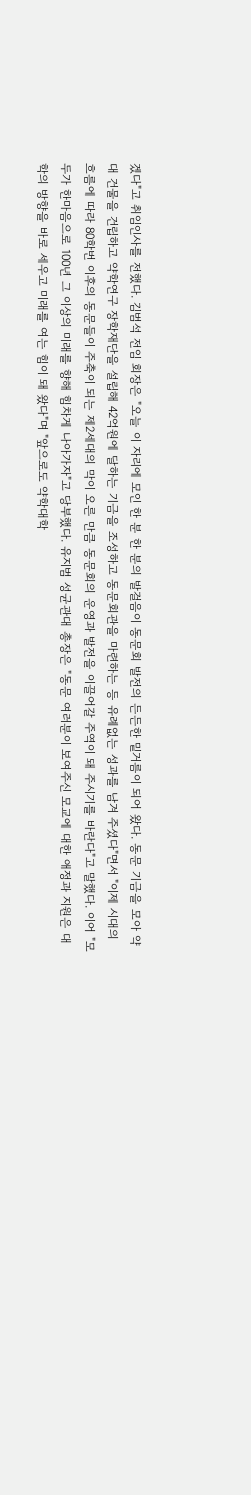겠다"고 취임인사를 전했다. 김범석 전임 회장은 "오늘 이 자리에 모인 한 분 한 분의 발걸음이 동문회 발전의 든든한 밑거름이 되어 왔다. 동문 기금을 모아 약대 건물을 건립하고 약학연구 장학재단을 설립해 42억원에 달하는 기금을 조성하고 동문회관을 마련하는 등 유례없는 성과를 남겨 주셨다"면서 "이제 시대의 흐름에 따라 80학번 이후의 동문들이 주축이 되는 제2세대의 막이 오른 만큼 동문회의 운영과 발전을 이끌어갈 주역이 돼 주시기를 바란다"고 말했다. 이어 "모두가 한마음으로 100년 그 이상의 미래를 향해 힘차게 나아가자"고 당부했다. 유지범 성균관대 총장은 "동문 여러분이 보여주신 모교에 대한 애정과 지원은 대학의 방향을 바로 세우고 미래를 여는 힘이 돼 왔다"며 "앞으로도 약학대학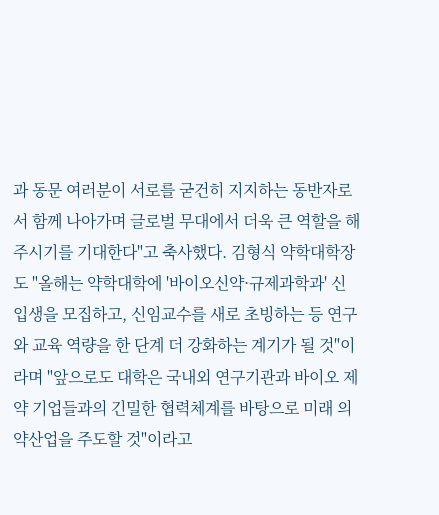과 동문 여러분이 서로를 굳건히 지지하는 동반자로서 함께 나아가며 글로벌 무대에서 더욱 큰 역할을 해주시기를 기대한다"고 축사했다. 김형식 약학대학장도 "올해는 약학대학에 '바이오신약·규제과학과' 신입생을 모집하고, 신임교수를 새로 초빙하는 등 연구와 교육 역량을 한 단계 더 강화하는 계기가 될 것"이라며 "앞으로도 대학은 국내외 연구기관과 바이오 제약 기업들과의 긴밀한 협력체계를 바탕으로 미래 의약산업을 주도할 것"이라고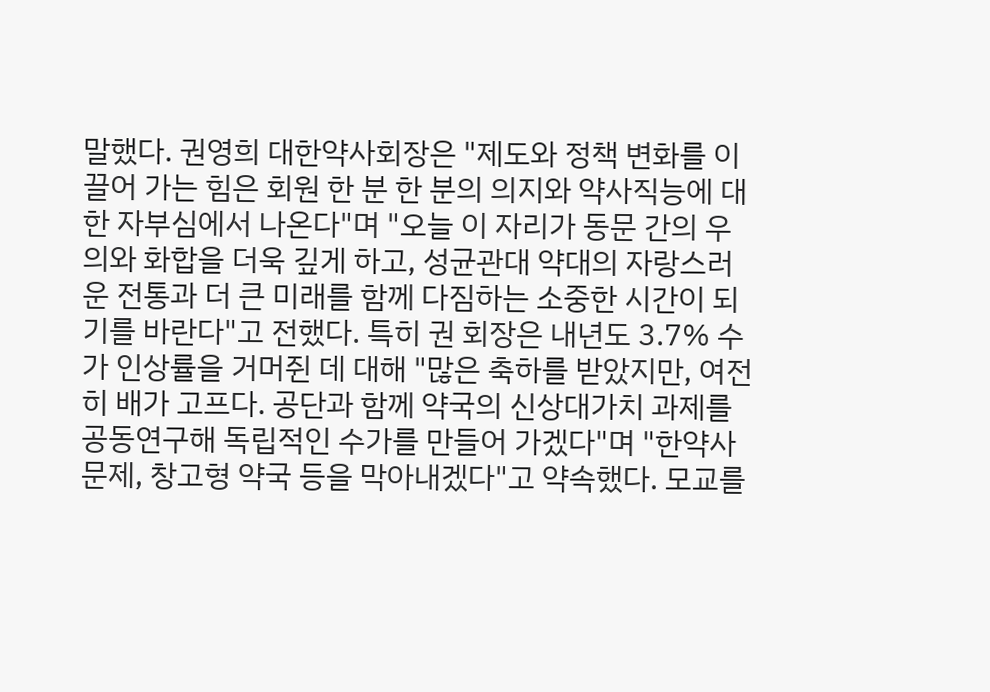말했다. 권영희 대한약사회장은 "제도와 정책 변화를 이끌어 가는 힘은 회원 한 분 한 분의 의지와 약사직능에 대한 자부심에서 나온다"며 "오늘 이 자리가 동문 간의 우의와 화합을 더욱 깊게 하고, 성균관대 약대의 자랑스러운 전통과 더 큰 미래를 함께 다짐하는 소중한 시간이 되기를 바란다"고 전했다. 특히 권 회장은 내년도 3.7% 수가 인상률을 거머쥔 데 대해 "많은 축하를 받았지만, 여전히 배가 고프다. 공단과 함께 약국의 신상대가치 과제를 공동연구해 독립적인 수가를 만들어 가겠다"며 "한약사 문제, 창고형 약국 등을 막아내겠다"고 약속했다. 모교를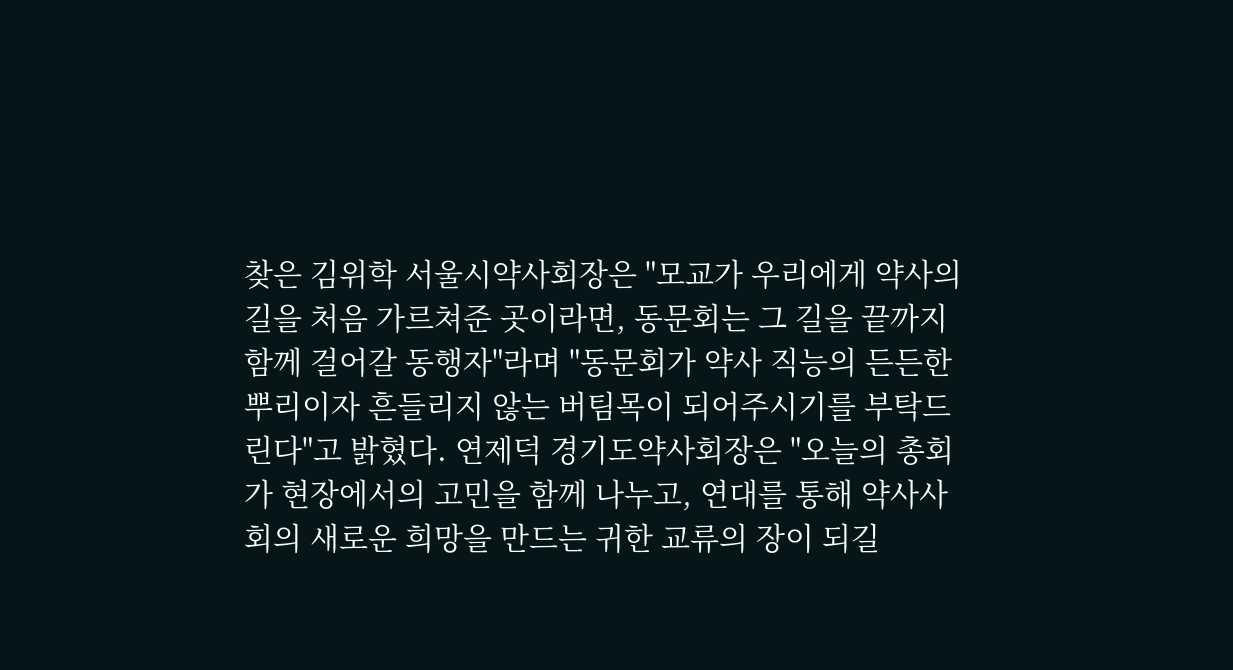찾은 김위학 서울시약사회장은 "모교가 우리에게 약사의 길을 처음 가르쳐준 곳이라면, 동문회는 그 길을 끝까지 함께 걸어갈 동행자"라며 "동문회가 약사 직능의 든든한 뿌리이자 흔들리지 않는 버팀목이 되어주시기를 부탁드린다"고 밝혔다. 연제덕 경기도약사회장은 "오늘의 총회가 현장에서의 고민을 함께 나누고, 연대를 통해 약사사회의 새로운 희망을 만드는 귀한 교류의 장이 되길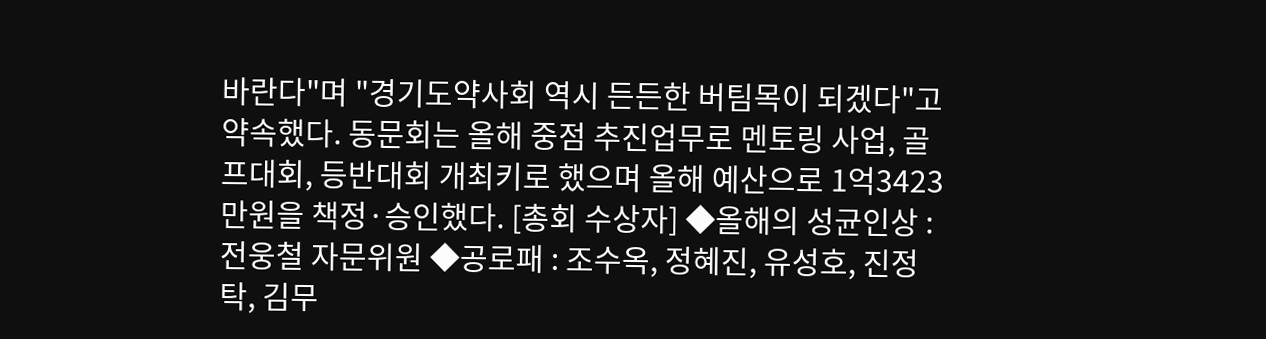바란다"며 "경기도약사회 역시 든든한 버팀목이 되겠다"고 약속했다. 동문회는 올해 중점 추진업무로 멘토링 사업, 골프대회, 등반대회 개최키로 했으며 올해 예산으로 1억3423만원을 책정·승인했다. [총회 수상자] ◆올해의 성균인상 : 전웅철 자문위원 ◆공로패 : 조수옥, 정혜진, 유성호, 진정탁, 김무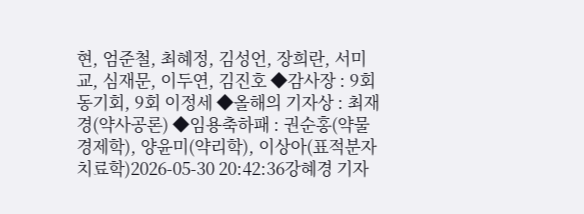현, 엄준철, 최혜정, 김성언, 장희란, 서미교, 심재문, 이두연, 김진호 ◆감사장 : 9회 동기회, 9회 이정세 ◆올해의 기자상 : 최재경(약사공론) ◆임용축하패 : 권순홍(약물경제학), 양윤미(약리학), 이상아(표적분자치료학)2026-05-30 20:42:36강혜경 기자